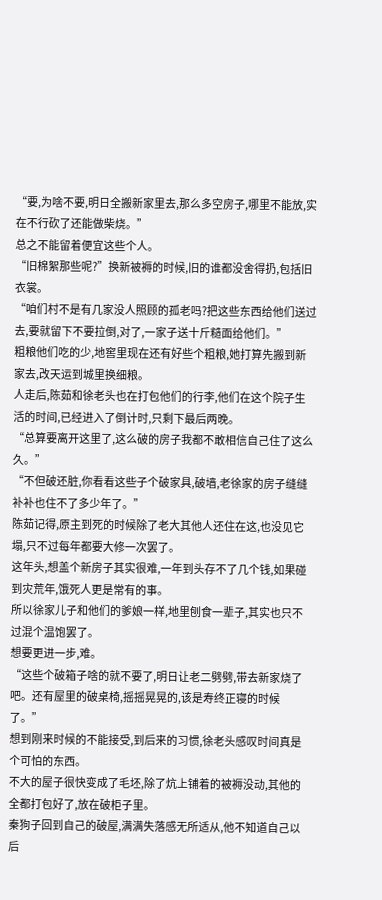“要,为啥不要,明日全搬新家里去,那么多空房子,哪里不能放,实在不行砍了还能做柴烧。”
总之不能留着便宜这些个人。
“旧棉絮那些呢?”换新被褥的时候,旧的谁都没舍得扔,包括旧衣裳。
“咱们村不是有几家没人照顾的孤老吗?把这些东西给他们送过去,要就留下不要拉倒,对了,一家子送十斤糙面给他们。”
粗粮他们吃的少,地窖里现在还有好些个粗粮,她打算先搬到新家去,改天运到城里换细粮。
人走后,陈茹和徐老头也在打包他们的行李,他们在这个院子生活的时间,已经进入了倒计时,只剩下最后两晚。
“总算要离开这里了,这么破的房子我都不敢相信自己住了这么久。”
“不但破还脏,你看看这些子个破家具,破墙,老徐家的房子缝缝补补也住不了多少年了。”
陈茹记得,原主到死的时候除了老大其他人还住在这,也没见它塌,只不过每年都要大修一次罢了。
这年头,想盖个新房子其实很难,一年到头存不了几个钱,如果碰到灾荒年,饿死人更是常有的事。
所以徐家儿子和他们的爹娘一样,地里刨食一辈子,其实也只不过混个温饱罢了。
想要更进一步,难。
“这些个破箱子啥的就不要了,明日让老二劈劈,带去新家烧了吧。还有屋里的破桌椅,摇摇晃晃的,该是寿终正寝的时候了。”
想到刚来时候的不能接受,到后来的习惯,徐老头感叹时间真是个可怕的东西。
不大的屋子很快变成了毛坯,除了炕上铺着的被褥没动,其他的全都打包好了,放在破柜子里。
秦狗子回到自己的破屋,满满失落感无所适从,他不知道自己以后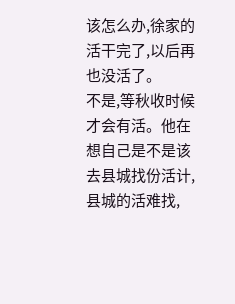该怎么办,徐家的活干完了,以后再也没活了。
不是,等秋收时候才会有活。他在想自己是不是该去县城找份活计,县城的活难找,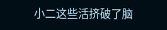小二这些活挤破了脑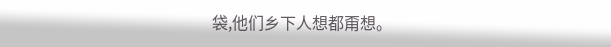袋,他们乡下人想都甭想。